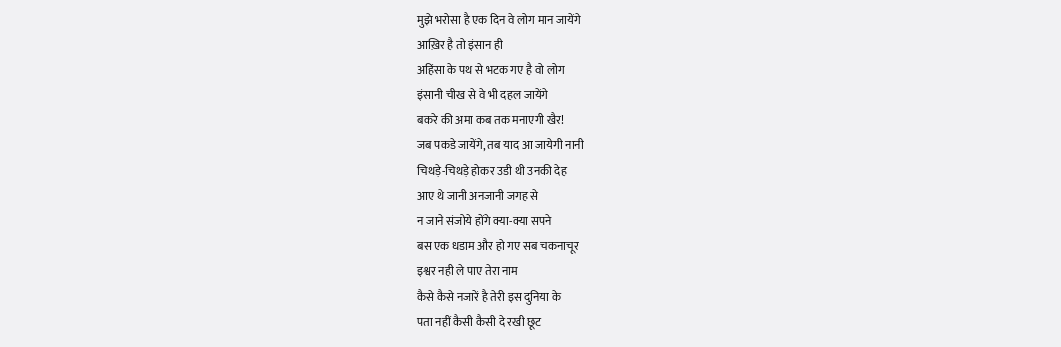मुझे भरोसा है एक दिन वे लोग मान जायेंगे
आख़िर है तो इंसान ही
अहिंसा के पथ से भटक गए है वो लोग
इंसानी चीख से वे भी दहल जायेंगे
बकरे की अमा कब तक मनाएगी खैर!
जब पकडे जायेंगे, तब याद आ जायेगी नानी
चिथड़े-चिथड़े होकर उडी थी उनकी देह
आए थे जानी अनजानी जगह से
न जाने संजोये होंगे क्या-क्या सपने
बस एक धडाम और हो गए सब चकनाचूर
इश्वर नही ले पाए तेरा नाम
कैसे कैसे नजारें है तेरी इस दुनिया के
पता नहीं कैसी कैसी दे रखी छूट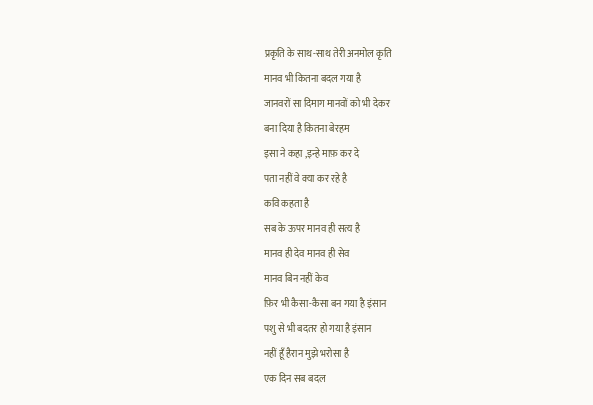प्रकृति के साथ-साथ तेरी अनमोल कृति
मानव भी कितना बदल गया है
जानवरों सा दिमाग मानवों को भी देकर
बना दिया है कितना बेरहम
इसा ने कहा ,इन्हे माफ़ कर दे
पता नहीं वे क्या कर रहे है
कवि कहता है
सब के ऊपर मानव ही सत्य है
मानव ही देव मानव ही सेव
मानव बिन नहीं केव
फ़िर भी कैसा-कैसा बन गया है इंसान
पशु से भी बदतर हो गया है इंसान
नहीं हूँ हैरान मुझे भरोसा है
एक दिन सब बदल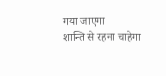गया जाएगा
शान्ति से रहना चाहेगा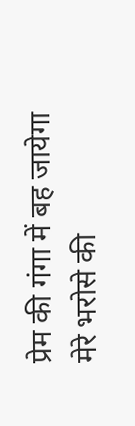प्रेम की गंगा में बह जायेगा
मेरे भरोसे की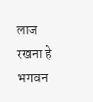लाज रखना हे भगवन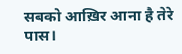सबको आख़िर आना है तेरे पास।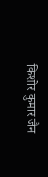किशोर कुमार जैन